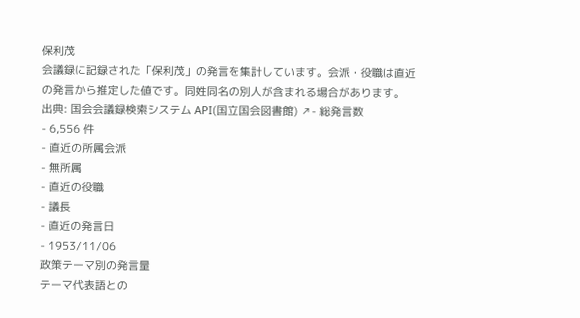保利茂
会議録に記録された「保利茂」の発言を集計しています。会派・役職は直近の発言から推定した値です。同姓同名の別人が含まれる場合があります。
出典: 国会会議録検索システム API(国立国会図書館) ↗- 総発言数
- 6,556 件
- 直近の所属会派
- 無所属
- 直近の役職
- 議長
- 直近の発言日
- 1953/11/06
政策テーマ別の発言量
テーマ代表語との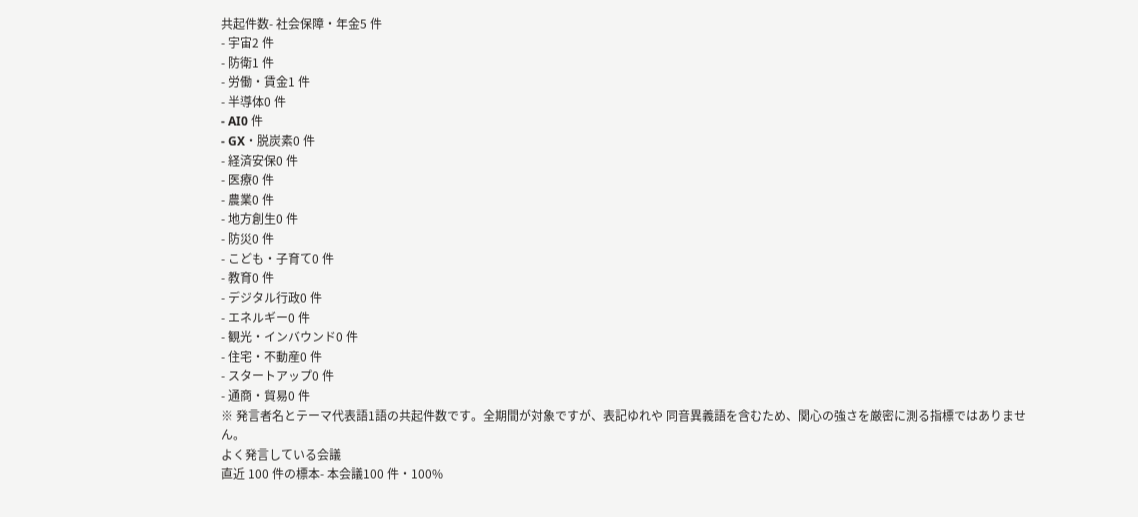共起件数- 社会保障・年金5 件
- 宇宙2 件
- 防衛1 件
- 労働・賃金1 件
- 半導体0 件
- AI0 件
- GX・脱炭素0 件
- 経済安保0 件
- 医療0 件
- 農業0 件
- 地方創生0 件
- 防災0 件
- こども・子育て0 件
- 教育0 件
- デジタル行政0 件
- エネルギー0 件
- 観光・インバウンド0 件
- 住宅・不動産0 件
- スタートアップ0 件
- 通商・貿易0 件
※ 発言者名とテーマ代表語1語の共起件数です。全期間が対象ですが、表記ゆれや 同音異義語を含むため、関心の強さを厳密に測る指標ではありません。
よく発言している会議
直近 100 件の標本- 本会議100 件・100%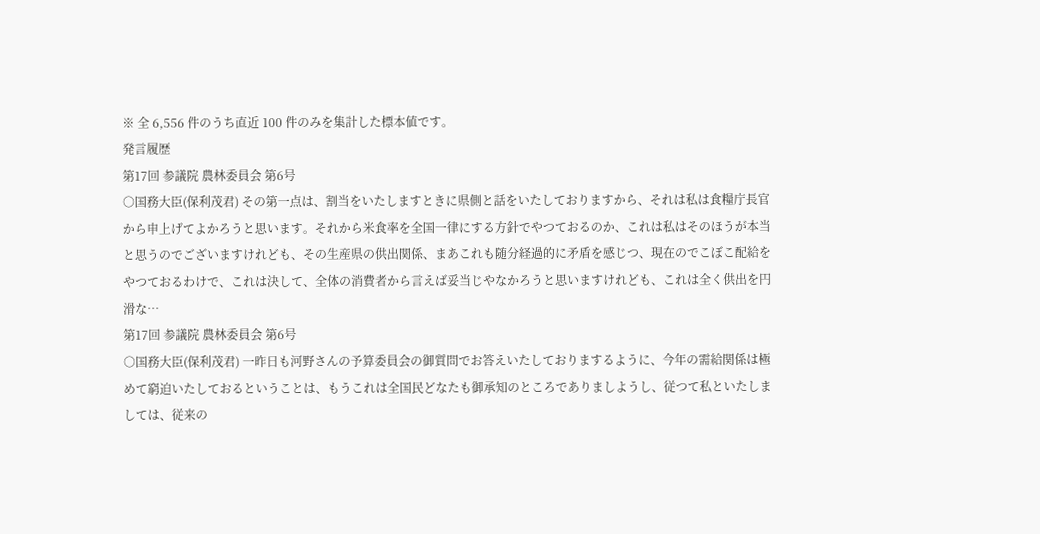※ 全 6,556 件のうち直近 100 件のみを集計した標本値です。
発言履歴
第17回 参議院 農林委員会 第6号
○国務大臣(保利茂君) その第一点は、割当をいたしますときに県側と話をいたしておりますから、それは私は食糧庁長官から申上げてよかろうと思います。それから米食率を全国一律にする方針でやつておるのか、これは私はそのほうが本当と思うのでございますけれども、その生産県の供出関係、まあこれも随分経過的に矛盾を感じつ、現在のでこぼこ配給をやつておるわけで、これは決して、全体の消費者から言えば妥当じやなかろうと思いますけれども、これは全く供出を円滑な…
第17回 参議院 農林委員会 第6号
○国務大臣(保利茂君) 一昨日も河野さんの予算委員会の御質問でお答えいたしておりまするように、今年の需給関係は極めて窮迫いたしておるということは、もうこれは全国民どなたも御承知のところでありましようし、従つて私といたしましては、従来の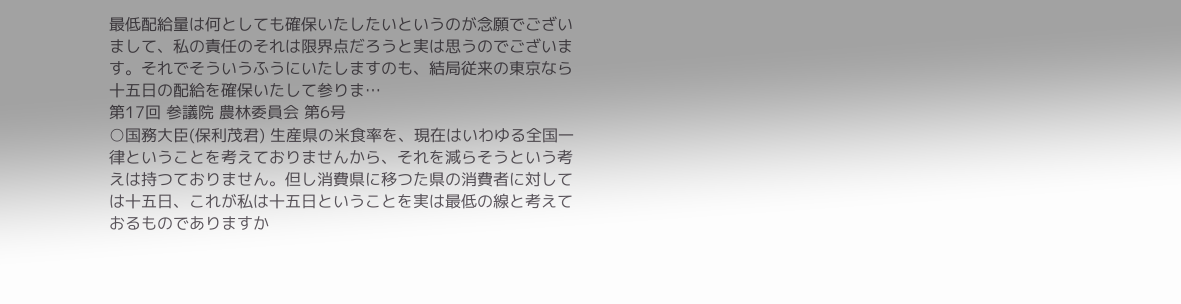最低配給量は何としても確保いたしたいというのが念願でございまして、私の責任のそれは限界点だろうと実は思うのでございます。それでそういうふうにいたしますのも、結局従来の東京なら十五日の配給を確保いたして参りま…
第17回 参議院 農林委員会 第6号
○国務大臣(保利茂君) 生産県の米食率を、現在はいわゆる全国一律ということを考えておりませんから、それを減らそうという考えは持つておりません。但し消費県に移つた県の消費者に対しては十五日、これが私は十五日ということを実は最低の線と考えておるものでありますか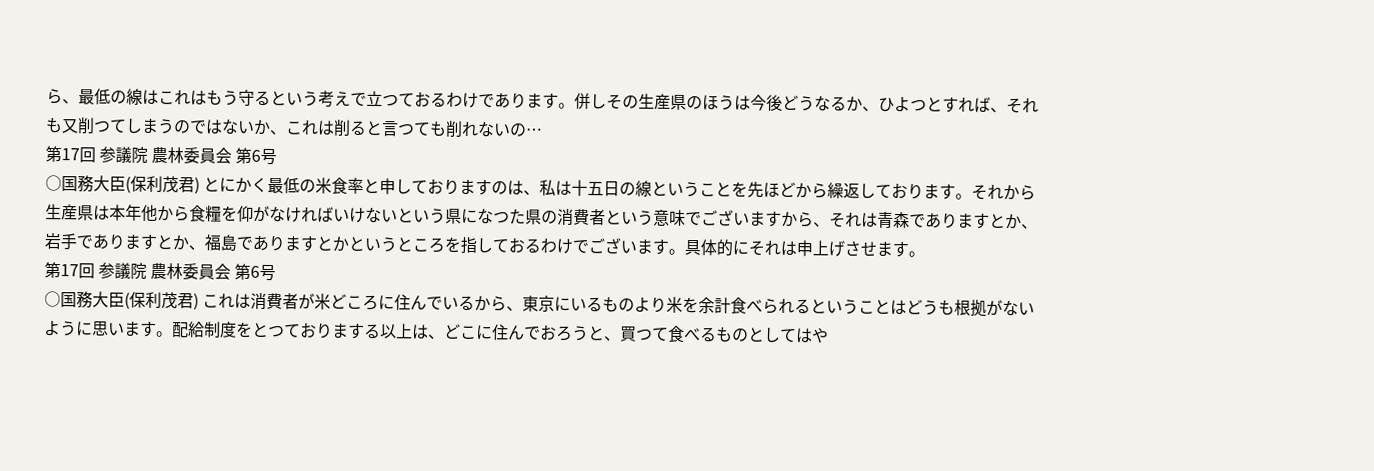ら、最低の線はこれはもう守るという考えで立つておるわけであります。併しその生産県のほうは今後どうなるか、ひよつとすれば、それも又削つてしまうのではないか、これは削ると言つても削れないの…
第17回 参議院 農林委員会 第6号
○国務大臣(保利茂君) とにかく最低の米食率と申しておりますのは、私は十五日の線ということを先ほどから繰返しております。それから生産県は本年他から食糧を仰がなければいけないという県になつた県の消費者という意味でございますから、それは青森でありますとか、岩手でありますとか、福島でありますとかというところを指しておるわけでございます。具体的にそれは申上げさせます。
第17回 参議院 農林委員会 第6号
○国務大臣(保利茂君) これは消費者が米どころに住んでいるから、東京にいるものより米を余計食べられるということはどうも根拠がないように思います。配給制度をとつておりまする以上は、どこに住んでおろうと、買つて食べるものとしてはや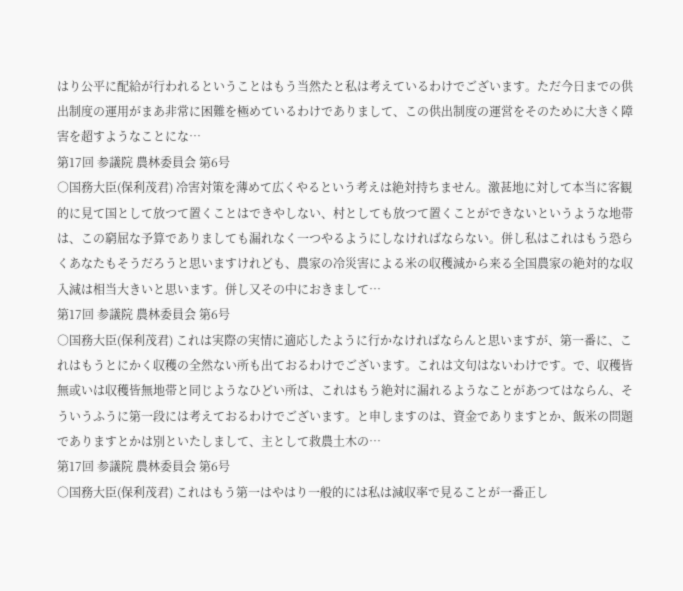はり公平に配給が行われるということはもう当然たと私は考えているわけでございます。ただ今日までの供出制度の運用がまあ非常に困難を極めているわけでありまして、この供出制度の運営をそのために大きく障害を超すようなことにな…
第17回 参議院 農林委員会 第6号
○国務大臣(保利茂君) 冷害対策を薄めて広くやるという考えは絶対持ちません。激甚地に対して本当に客観的に見て国として放つて置くことはできやしない、村としても放つて置くことができないというような地帯は、この窮屈な予算でありましても漏れなく一つやるようにしなければならない。併し私はこれはもう恐らくあなたもそうだろうと思いますけれども、農家の冷災害による米の収穫減から来る全国農家の絶対的な収入減は相当大きいと思います。併し又その中におきまして…
第17回 参議院 農林委員会 第6号
○国務大臣(保利茂君) これは実際の実情に適応したように行かなければならんと思いますが、第一番に、これはもうとにかく収穫の全然ない所も出ておるわけでございます。これは文句はないわけです。で、収穫皆無或いは収穫皆無地帯と同じようなひどい所は、これはもう絶対に漏れるようなことがあつてはならん、そういうふうに第一段には考えておるわけでございます。と申しますのは、資金でありますとか、飯米の問題でありますとかは別といたしまして、主として救農土木の…
第17回 参議院 農林委員会 第6号
○国務大臣(保利茂君) これはもう第一はやはり一般的には私は減収率で見ることが一番正し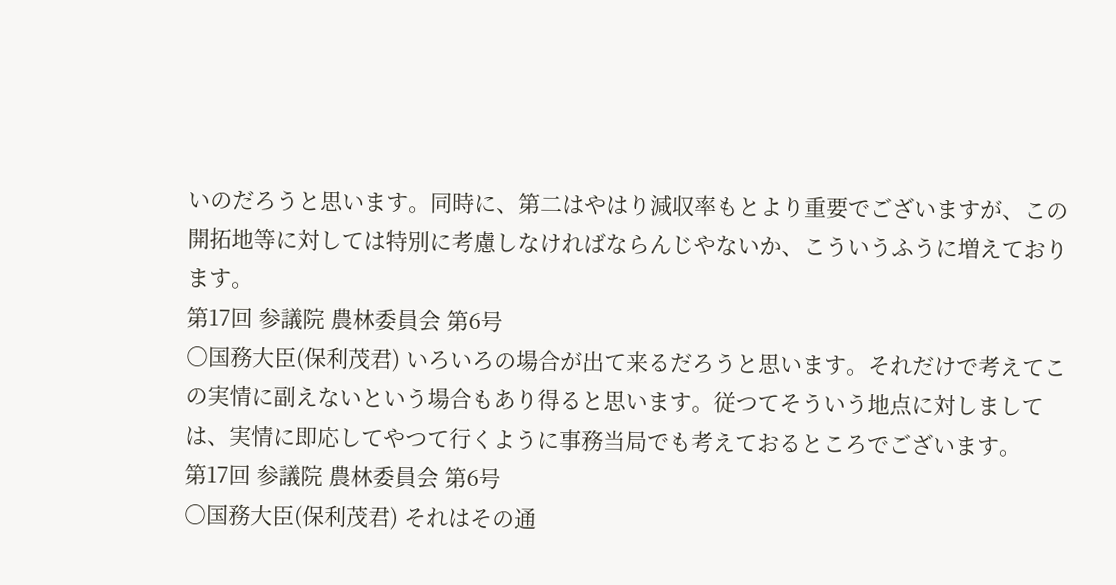いのだろうと思います。同時に、第二はやはり減収率もとより重要でございますが、この開拓地等に対しては特別に考慮しなければならんじやないか、こういうふうに増えております。
第17回 参議院 農林委員会 第6号
○国務大臣(保利茂君) いろいろの場合が出て来るだろうと思います。それだけで考えてこの実情に副えないという場合もあり得ると思います。従つてそういう地点に対しましては、実情に即応してやつて行くように事務当局でも考えておるところでございます。
第17回 参議院 農林委員会 第6号
○国務大臣(保利茂君) それはその通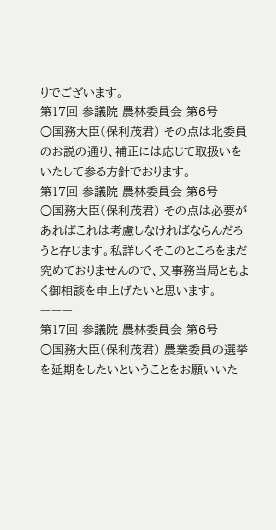りでございます。
第17回 参議院 農林委員会 第6号
○国務大臣(保利茂君) その点は北委員のお説の通り、補正には応じて取扱いをいたして参る方針でおります。
第17回 参議院 農林委員会 第6号
○国務大臣(保利茂君) その点は必要があればこれは考慮しなければならんだろうと存じます。私詳しくそこのところをまだ究めておりませんので、又事務当局ともよく御相談を申上げたいと思います。 ———
第17回 参議院 農林委員会 第6号
○国務大臣(保利茂君) 農業委員の選挙を延期をしたいということをお願いいた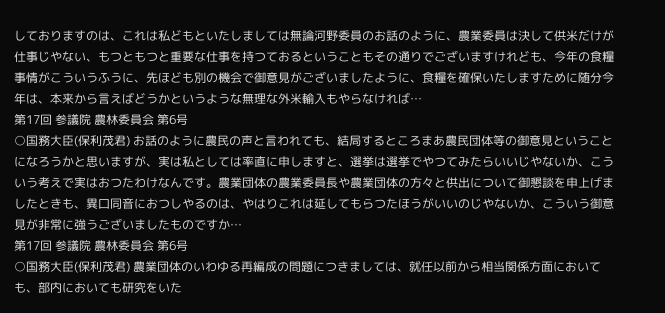しておりますのは、これは私どもといたしましては無論河野委員のお話のように、農業委員は決して供米だけが仕事じやない、もつともつと重要な仕事を持つておるということもその通りでございますけれども、今年の食糧事情がこういうふうに、先ほども別の機会で御意見がございましたように、食糧を確保いたしますために随分今年は、本来から言えばどうかというような無理な外米輸入もやらなければ…
第17回 参議院 農林委員会 第6号
○国務大臣(保利茂君) お話のように農民の声と言われても、結局するところまあ農民団体等の御意見ということになろうかと思いますが、実は私としては率直に申しますと、選挙は選挙でやつてみたらいいじやないか、こういう考えで実はおつたわけなんです。農業団体の農業委員長や農業団体の方々と供出について御懇談を申上げましたときも、異口同音におつしやるのは、やはりこれは延してもらつたほうがいいのじやないか、こういう御意見が非常に強うございましたものですか…
第17回 参議院 農林委員会 第6号
○国務大臣(保利茂君) 農業団体のいわゆる再編成の問題につきましては、就任以前から相当関係方面においても、部内においても研究をいた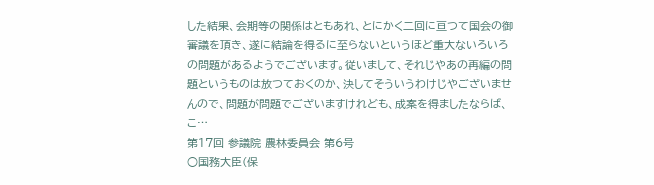した結果、会期等の関係はともあれ、とにかく二回に亘つて国会の御審議を頂き、遂に結論を得るに至らないというほど重大ないろいろの問題があるようでございます。従いまして、それじやあの再編の問題というものは放つておくのか、決してそういうわけじやございませんので、問題が問題でございますけれども、成案を得ましたならば、こ…
第17回 参議院 農林委員会 第6号
○国務大臣(保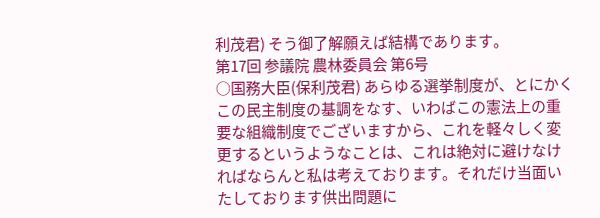利茂君) そう御了解願えば結構であります。
第17回 参議院 農林委員会 第6号
○国務大臣(保利茂君) あらゆる選挙制度が、とにかくこの民主制度の基調をなす、いわばこの憲法上の重要な組織制度でございますから、これを軽々しく変更するというようなことは、これは絶対に避けなければならんと私は考えております。それだけ当面いたしております供出問題に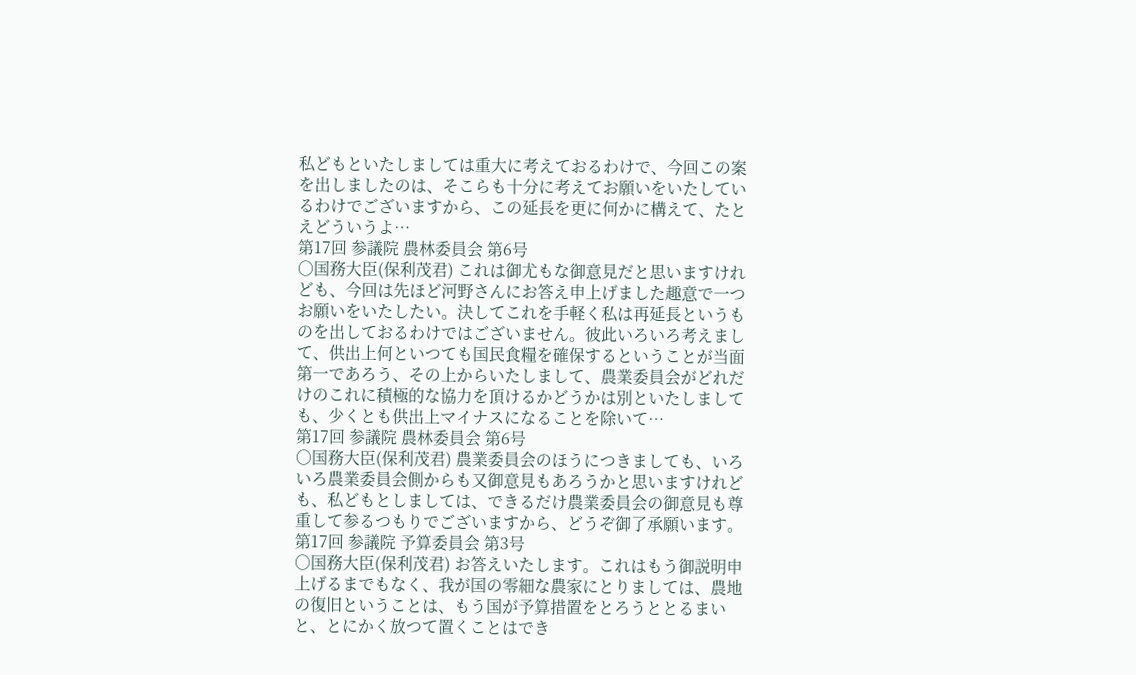私どもといたしましては重大に考えておるわけで、今回この案を出しましたのは、そこらも十分に考えてお願いをいたしているわけでございますから、この延長を更に何かに構えて、たとえどういうよ…
第17回 参議院 農林委員会 第6号
○国務大臣(保利茂君) これは御尤もな御意見だと思いますけれども、今回は先ほど河野さんにお答え申上げました趣意で一つお願いをいたしたい。決してこれを手軽く私は再延長というものを出しておるわけではございません。彼此いろいろ考えまして、供出上何といつても国民食糧を確保するということが当面第一であろう、その上からいたしまして、農業委員会がどれだけのこれに積極的な協力を頂けるかどうかは別といたしましても、少くとも供出上マイナスになることを除いて…
第17回 参議院 農林委員会 第6号
○国務大臣(保利茂君) 農業委員会のほうにつきましても、いろいろ農業委員会側からも又御意見もあろうかと思いますけれども、私どもとしましては、できるだけ農業委員会の御意見も尊重して参るつもりでございますから、どうぞ御了承願います。
第17回 参議院 予算委員会 第3号
○国務大臣(保利茂君) お答えいたします。これはもう御説明申上げるまでもなく、我が国の零細な農家にとりましては、農地の復旧ということは、もう国が予算措置をとろうととるまいと、とにかく放つて置くことはでき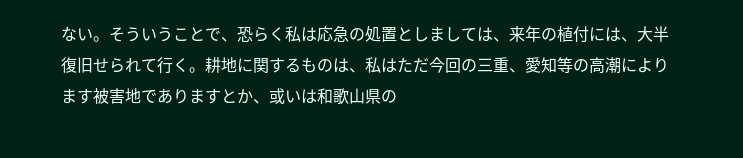ない。そういうことで、恐らく私は応急の処置としましては、来年の植付には、大半復旧せられて行く。耕地に関するものは、私はただ今回の三重、愛知等の高潮によります被害地でありますとか、或いは和歌山県の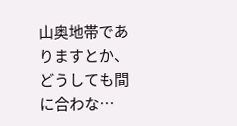山奥地帯でありますとか、どうしても間に合わな…